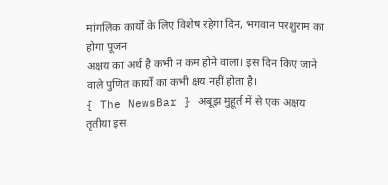मांगलिक कार्यों के लिए विशेष रहेगा दिन, भगवान परशुराम का होगा पूजन
अक्षय का अर्थ है कभी न कम होने वाला। इस दिन किए जाने वाले पुणित कार्यों का कभी क्षय नहीं होता है।
{ The NewsBar } अबूझ मुहूर्त में से एक अक्षय तृतीया इस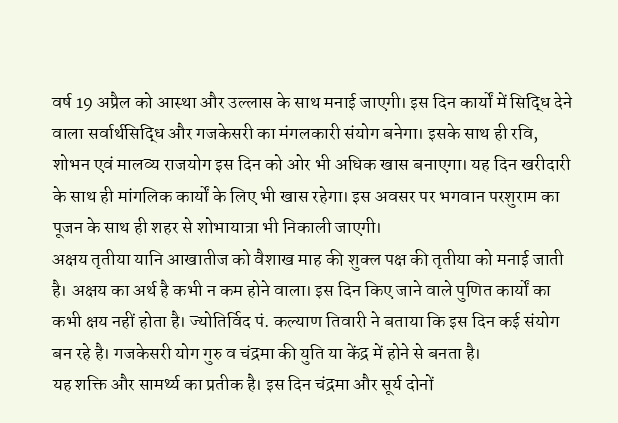वर्ष 19 अप्रैल को आस्था और उल्लास के साथ मनाई जाएगी। इस दिन कार्यों में सिद्धि देने वाला सर्वार्थसिद्धि और गजकेसरी का मंगलकारी संयोग बनेगा। इसके साथ ही रवि, शोभन एवं मालव्य राजयोग इस दिन को ओर भी अधिक खास बनाएगा। यह दिन खरीदारी के साथ ही मांगलिक कार्यों के लिए भी खास रहेगा। इस अवसर पर भगवान परशुराम का पूजन के साथ ही शहर से शोभायात्रा भी निकाली जाएगी।
अक्षय तृतीया यानि आखातीज को वैशाख माह की शुक्ल पक्ष की तृतीया को मनाई जाती है। अक्षय का अर्थ है कभी न कम होने वाला। इस दिन किए जाने वाले पुणित कार्यों का कभी क्षय नहीं होता है। ज्योतिर्विद पं. कल्याण तिवारी ने बताया कि इस दिन कई संयोग बन रहे है। गजकेसरी योग गुरु व चंद्रमा की युति या केंद्र में होने से बनता है।
यह शक्ति और सामर्थ्य का प्रतीक है। इस दिन चंद्रमा और सूर्य दोनों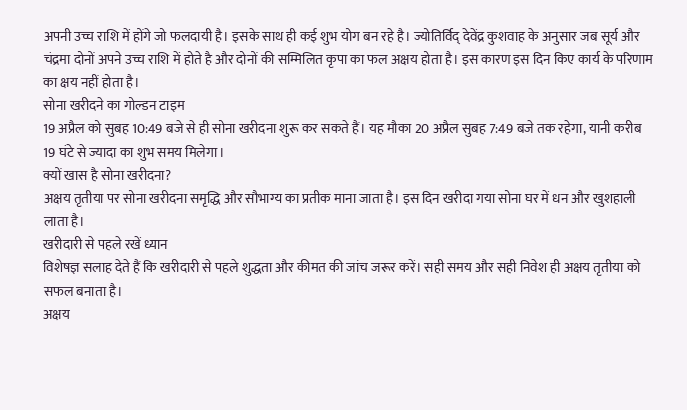अपनी उच्च राशि में होंगे जो फलदायी है। इसके साथ ही कई शुभ योग बन रहे है। ज्योतिर्विद् देवेंद्र कुशवाह के अनुसार जब सूर्य और चंद्रमा दोनों अपने उच्च राशि में होते है और दोनों की सम्मिलित कृपा का फल अक्षय होता है। इस कारण इस दिन किए कार्य के परिणाम का क्षय नहीं होता है।
सोना खरीदने का गोल्डन टाइम
19 अप्रैल को सुबह 10:49 बजे से ही सोना खरीदना शुरू कर सकते हैं। यह मौका 20 अप्रैल सुबह 7:49 बजे तक रहेगा, यानी करीब 19 घंटे से ज्यादा का शुभ समय मिलेगा।
क्यों खास है सोना खरीदना?
अक्षय तृतीया पर सोना खरीदना समृद्धि और सौभाग्य का प्रतीक माना जाता है। इस दिन खरीदा गया सोना घर में धन और खुशहाली लाता है।
खरीदारी से पहले रखें ध्यान
विशेषज्ञ सलाह देते हैं कि खरीदारी से पहले शुद्धता और कीमत की जांच जरूर करें। सही समय और सही निवेश ही अक्षय तृतीया को सफल बनाता है।
अक्षय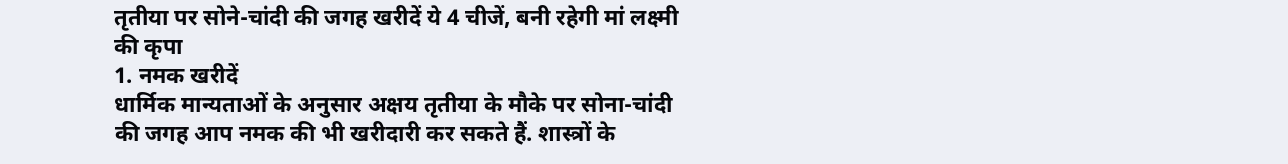तृतीया पर सोने-चांदी की जगह खरीदें ये 4 चीजें, बनी रहेगी मां लक्ष्मी की कृपा
1. नमक खरीदें
धार्मिक मान्यताओं के अनुसार अक्षय तृतीया के मौके पर सोना-चांदी की जगह आप नमक की भी खरीदारी कर सकते हैं. शास्त्रों के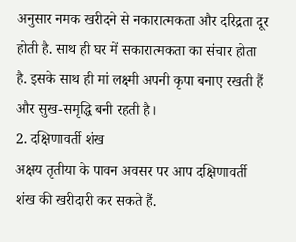अनुसार नमक खरीदने से नकारात्मकता और दरिद्रता दूर होती है. साथ ही घर में सकारात्मकता का संचार होता है. इसके साथ ही मां लक्ष्मी अपनी कृपा बनाए रखती हैं और सुख-समृद्धि बनी रहती है।
2. दक्षिणावर्ती शंख
अक्षय तृतीया के पावन अवसर पर आप दक्षिणावर्ती शंख की खरीदारी कर सकते हैं.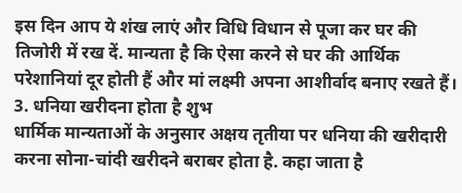इस दिन आप ये शंख लाएं और विधि विधान से पूजा कर घर की तिजोरी में रख दें. मान्यता है कि ऐसा करने से घर की आर्थिक परेशानियां दूर होती हैं और मां लक्ष्मी अपना आशीर्वाद बनाए रखते हैं।
3. धनिया खरीदना होता है शुभ
धार्मिक मान्यताओं के अनुसार अक्षय तृतीया पर धनिया की खरीदारी करना सोना-चांदी खरीदने बराबर होता है. कहा जाता है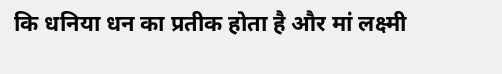कि धनिया धन का प्रतीक होता है और मां लक्ष्मी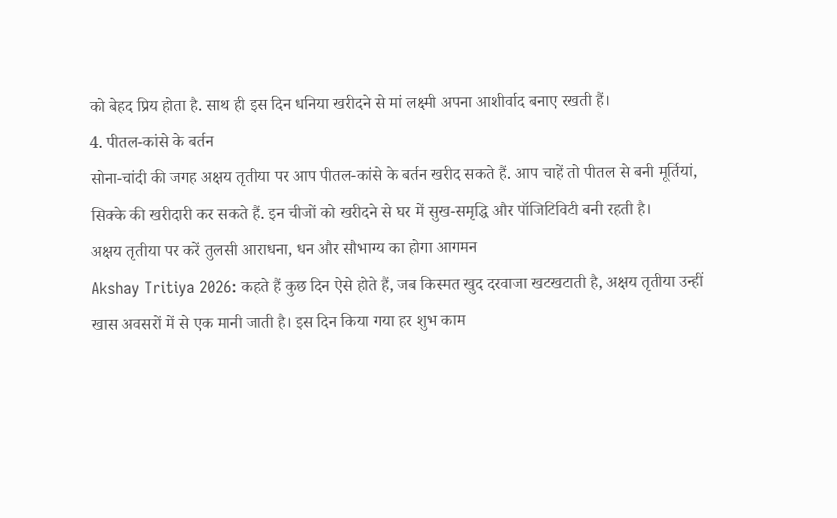को बेहद प्रिय होता है. साथ ही इस दिन धनिया खरीदने से मां लक्ष्मी अपना आशीर्वाद बनाए रखती हैं।
4. पीतल-कांसे के बर्तन
सोना-चांदी की जगह अक्षय तृतीया पर आप पीतल-कांसे के बर्तन खरीद सकते हैं. आप चाहें तो पीतल से बनी मूर्तियां, सिक्के की खरीदारी कर सकते हैं. इन चीजों को खरीदने से घर में सुख-समृद्धि और पॉजिटिविटी बनी रहती है।
अक्षय तृतीया पर करें तुलसी आराधना, धन और सौभाग्य का होगा आगमन
Akshay Tritiya 2026: कहते हैं कुछ दिन ऐसे होते हैं, जब किस्मत खुद दरवाजा खटखटाती है, अक्षय तृतीया उन्हीं खास अवसरों में से एक मानी जाती है। इस दिन किया गया हर शुभ काम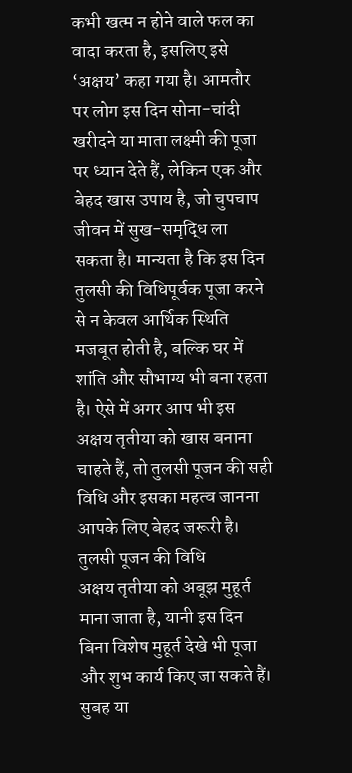कभी खत्म न होने वाले फल का वादा करता है, इसलिए इसे ‘अक्षय’ कहा गया है। आमतौर पर लोग इस दिन सोना-चांदी खरीदने या माता लक्ष्मी की पूजा पर ध्यान देते हैं, लेकिन एक और बेहद खास उपाय है, जो चुपचाप जीवन में सुख-समृद्धि ला सकता है। मान्यता है कि इस दिन तुलसी की विधिपूर्वक पूजा करने से न केवल आर्थिक स्थिति मजबूत होती है, बल्कि घर में शांति और सौभाग्य भी बना रहता है। ऐसे में अगर आप भी इस अक्षय तृतीया को खास बनाना चाहते हैं, तो तुलसी पूजन की सही विधि और इसका महत्व जानना आपके लिए बेहद जरूरी है।
तुलसी पूजन की विधि
अक्षय तृतीया को अबूझ मुहूर्त माना जाता है, यानी इस दिन बिना विशेष मुहूर्त देखे भी पूजा और शुभ कार्य किए जा सकते हैं। सुबह या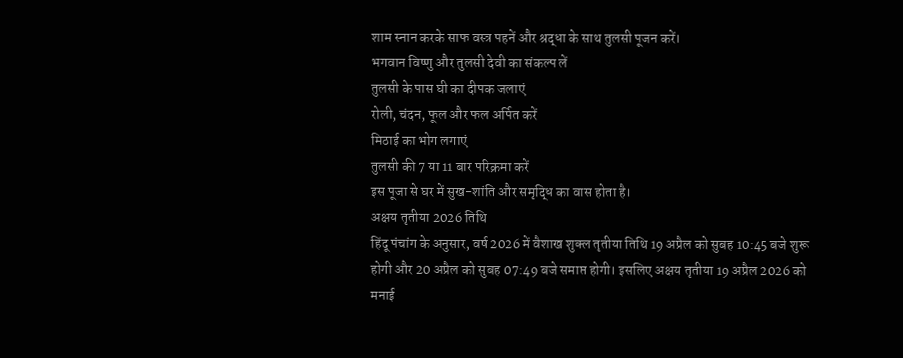शाम स्नान करके साफ वस्त्र पहनें और श्रद्धा के साथ तुलसी पूजन करें।
भगवान विष्णु और तुलसी देवी का संकल्प लें
तुलसी के पास घी का दीपक जलाएं
रोली, चंदन, फूल और फल अर्पित करें
मिठाई का भोग लगाएं
तुलसी की 7 या 11 बार परिक्रमा करें
इस पूजा से घर में सुख-शांति और समृद्धि का वास होता है।
अक्षय तृतीया 2026 तिथि
हिंदू पंचांग के अनुसार, वर्ष 2026 में वैशाख शुक्ल तृतीया तिथि 19 अप्रैल को सुबह 10:45 बजे शुरू होगी और 20 अप्रैल को सुबह 07:49 बजे समाप्त होगी। इसलिए अक्षय तृतीया 19 अप्रैल 2026 को मनाई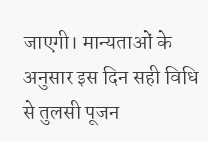जाएगी। मान्यताओं के अनुसार इस दिन सही विधि से तुलसी पूजन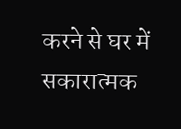करने से घर में सकारात्मक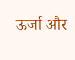ऊर्जा और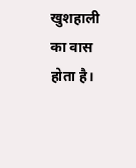खुशहाली का वास होता है।